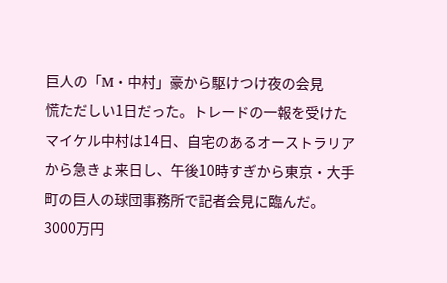巨人の「M・中村」豪から駆けつけ夜の会見
慌ただしい1日だった。トレードの一報を受けたマイケル中村は14日、自宅のあるオーストラリアから急きょ来日し、午後10時すぎから東京・大手町の巨人の球団事務所で記者会見に臨んだ。
3000万円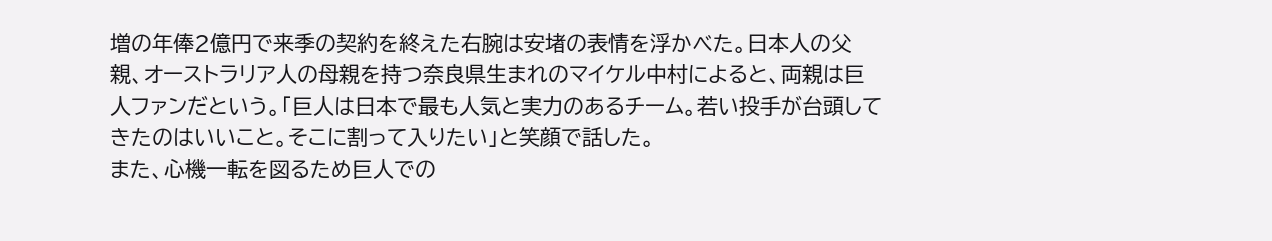増の年俸2億円で来季の契約を終えた右腕は安堵の表情を浮かべた。日本人の父親、オーストラリア人の母親を持つ奈良県生まれのマイケル中村によると、両親は巨人ファンだという。「巨人は日本で最も人気と実力のあるチーム。若い投手が台頭してきたのはいいこと。そこに割って入りたい」と笑顔で話した。
また、心機一転を図るため巨人での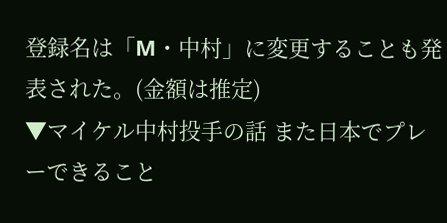登録名は「M・中村」に変更することも発表された。(金額は推定)
▼マイケル中村投手の話 また日本でプレーできること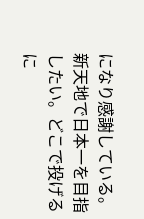になり感謝している。新天地で日本一を目指したい。どこで投げるに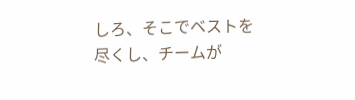しろ、そこでベストを尽くし、チームが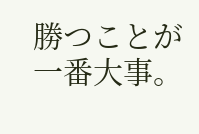勝つことが一番大事。